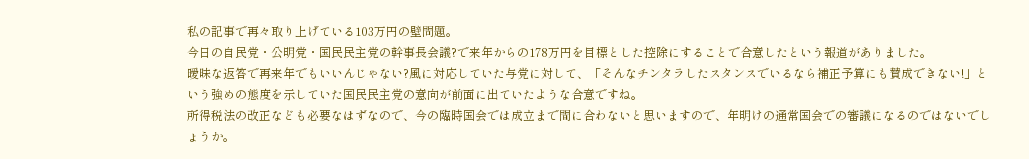私の記事で再々取り上げている103万円の壁問題。
今日の自民党・公明党・国民民主党の幹事長会議?で来年からの178万円を目標とした控除にすることで合意したという報道がありました。
曖昧な返答で再来年でもいいんじゃない?風に対応していた与党に対して、「そんなチンタラしたスタンスでいるなら補正予算にも賛成できない!」という強めの態度を示していた国民民主党の意向が前面に出ていたような合意ですね。
所得税法の改正なども必要なはずなので、今の臨時国会では成立まで間に合わないと思いますので、年明けの通常国会での審議になるのではないでしょうか。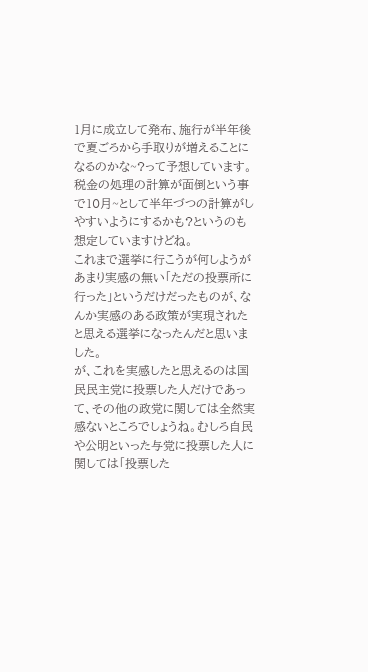1月に成立して発布、施行が半年後で夏ごろから手取りが増えることになるのかな~?って予想しています。税金の処理の計算が面倒という事で10月~として半年づつの計算がしやすいようにするかも?というのも想定していますけどね。
これまで選挙に行こうが何しようがあまり実感の無い「ただの投票所に行った」というだけだったものが、なんか実感のある政策が実現されたと思える選挙になったんだと思いました。
が、これを実感したと思えるのは国民民主党に投票した人だけであって、その他の政党に関しては全然実感ないところでしょうね。むしろ自民や公明といった与党に投票した人に関しては「投票した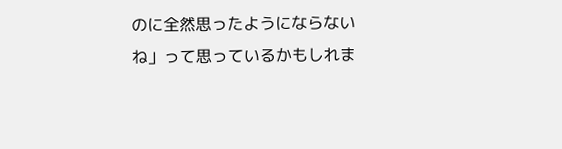のに全然思ったようにならないね」って思っているかもしれま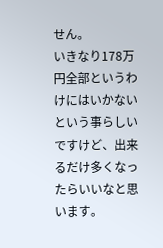せん。
いきなり178万円全部というわけにはいかないという事らしいですけど、出来るだけ多くなったらいいなと思います。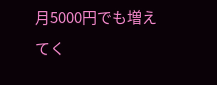月5000円でも増えてく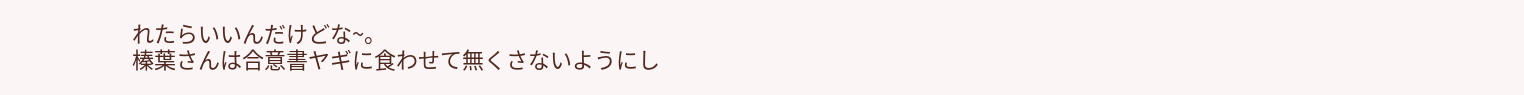れたらいいんだけどな~。
榛葉さんは合意書ヤギに食わせて無くさないようにし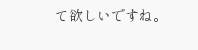て欲しいですね。